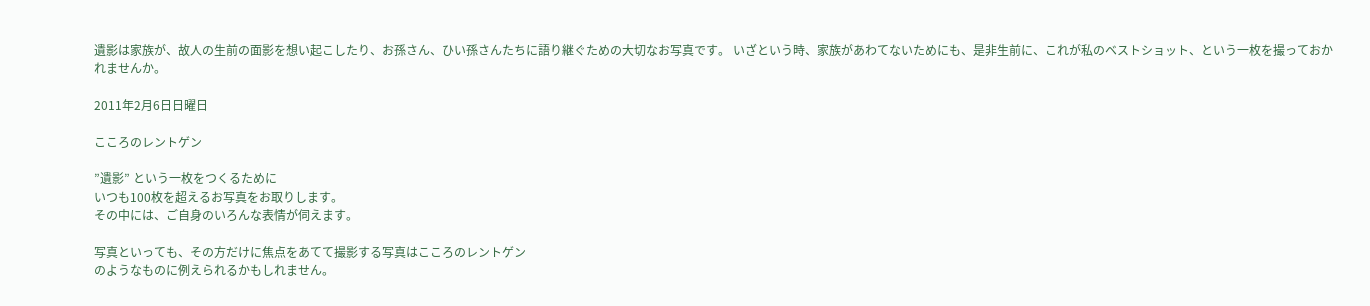遺影は家族が、故人の生前の面影を想い起こしたり、お孫さん、ひい孫さんたちに語り継ぐための大切なお写真です。 いざという時、家族があわてないためにも、是非生前に、これが私のベストショット、という一枚を撮っておかれませんか。

2011年2月6日日曜日

こころのレントゲン

”遺影” という一枚をつくるために
いつも100枚を超えるお写真をお取りします。
その中には、ご自身のいろんな表情が伺えます。

写真といっても、その方だけに焦点をあてて撮影する写真はこころのレントゲン
のようなものに例えられるかもしれません。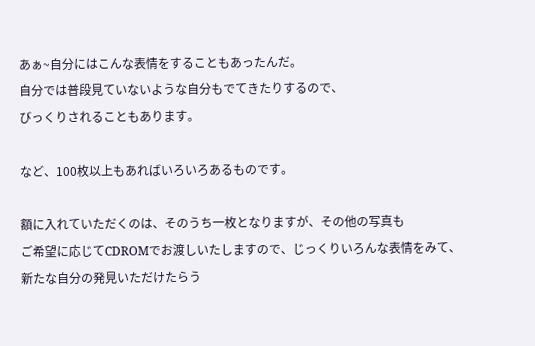あぁ~自分にはこんな表情をすることもあったんだ。
自分では普段見ていないような自分もでてきたりするので、
びっくりされることもあります。

など、100枚以上もあればいろいろあるものです。

額に入れていただくのは、そのうち一枚となりますが、その他の写真も
ご希望に応じてCDROMでお渡しいたしますので、じっくりいろんな表情をみて、
新たな自分の発見いただけたらう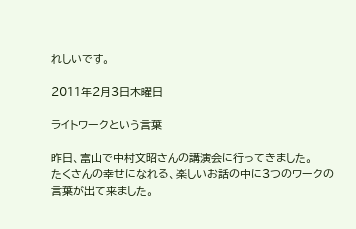れしいです。

2011年2月3日木曜日

ライトワークという言葉

昨日、富山で中村文昭さんの講演会に行ってきました。
たくさんの幸せになれる、楽しいお話の中に3つのワークの言葉が出て来ました。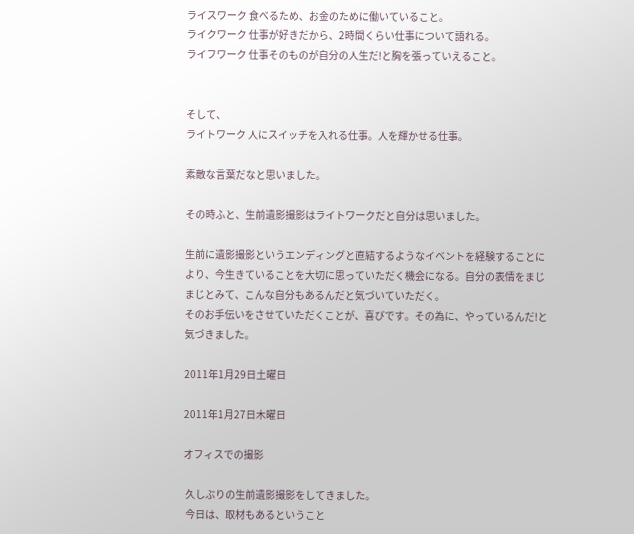ライスワーク 食べるため、お金のために働いていること。
ライクワーク 仕事が好きだから、2時間くらい仕事について語れる。
ライフワーク 仕事そのものが自分の人生だ!と胸を張っていえること。


そして、
ライトワーク 人にスイッチを入れる仕事。人を輝かせる仕事。

素敵な言葉だなと思いました。

その時ふと、生前遺影撮影はライトワークだと自分は思いました。

生前に遺影撮影というエンディングと直結するようなイベントを経験することにより、今生きていることを大切に思っていただく機会になる。自分の表情をまじまじとみて、こんな自分もあるんだと気づいていただく。
そのお手伝いをさせていただくことが、喜びです。その為に、やっているんだ!と気づきました。

2011年1月29日土曜日

2011年1月27日木曜日

オフィスでの撮影

 久しぶりの生前遺影撮影をしてきました。
 今日は、取材もあるということ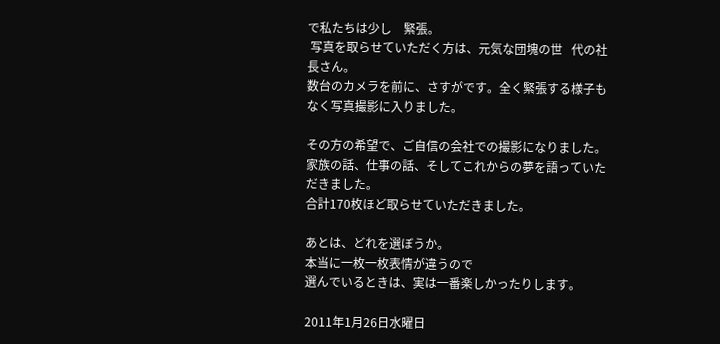で私たちは少し    緊張。
 写真を取らせていただく方は、元気な団塊の世   代の社長さん。
数台のカメラを前に、さすがです。全く緊張する様子もなく写真撮影に入りました。

その方の希望で、ご自信の会社での撮影になりました。
家族の話、仕事の話、そしてこれからの夢を語っていただきました。
合計170枚ほど取らせていただきました。

あとは、どれを選ぼうか。
本当に一枚一枚表情が違うので
選んでいるときは、実は一番楽しかったりします。

2011年1月26日水曜日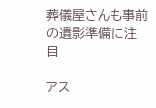葬儀屋さんも事前の遺影準備に注目

アス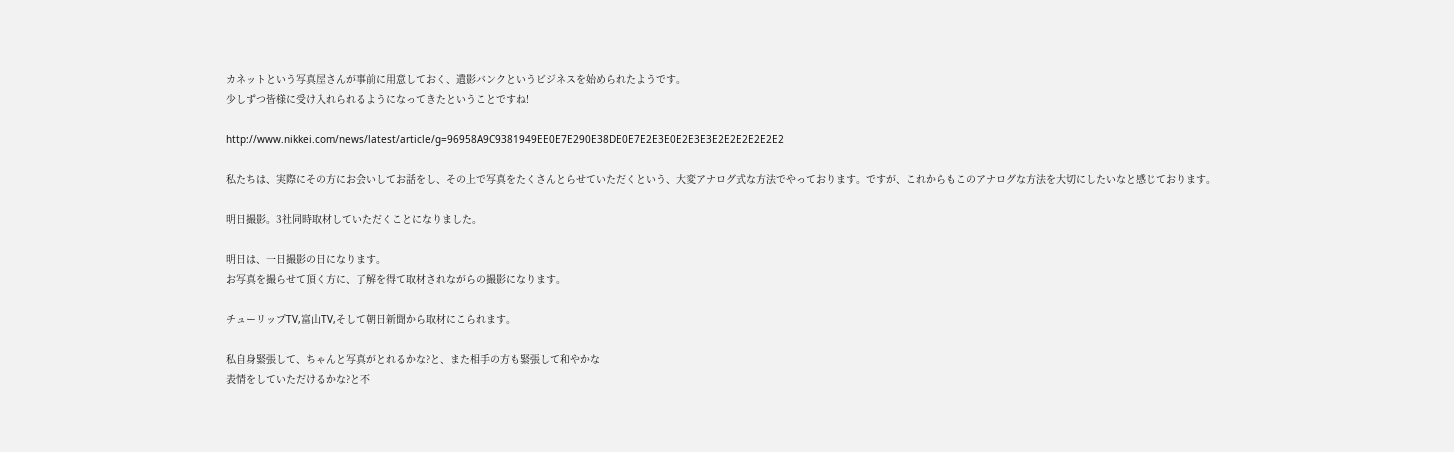カネットという写真屋さんが事前に用意しておく、遺影バンクというビジネスを始められたようです。
少しずつ皆様に受け入れられるようになってきたということですね!

http://www.nikkei.com/news/latest/article/g=96958A9C9381949EE0E7E290E38DE0E7E2E3E0E2E3E3E2E2E2E2E2E2

私たちは、実際にその方にお会いしてお話をし、その上で写真をたくさんとらせていただくという、大変アナログ式な方法でやっております。ですが、これからもこのアナログな方法を大切にしたいなと感じております。

明日撮影。3社同時取材していただくことになりました。

明日は、一日撮影の日になります。
お写真を撮らせて頂く方に、了解を得て取材されながらの撮影になります。

チューリップTV,富山TV,そして朝日新聞から取材にこられます。

私自身緊張して、ちゃんと写真がとれるかな?と、また相手の方も緊張して和やかな
表情をしていただけるかな?と不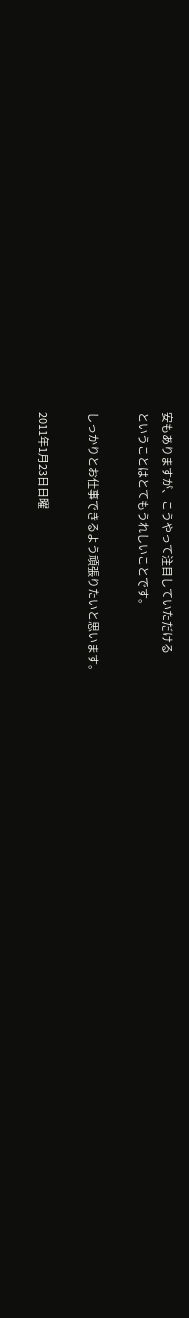安もありますが、こうやって注目していただける
ということはとてもうれしいことです。

しっかりとお仕事できるよう頑張りたいと思います。

2011年1月23日日曜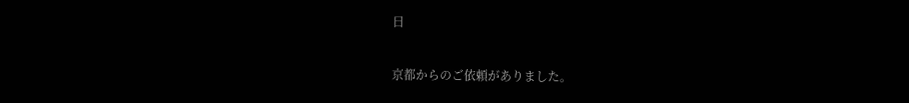日

京都からのご依頼がありました。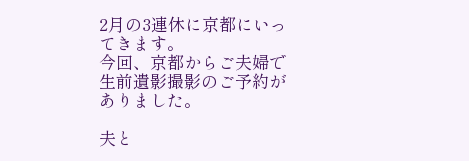2月の3連休に京都にいってきます。
今回、京都からご夫婦で生前遺影撮影のご予約がありました。

夫と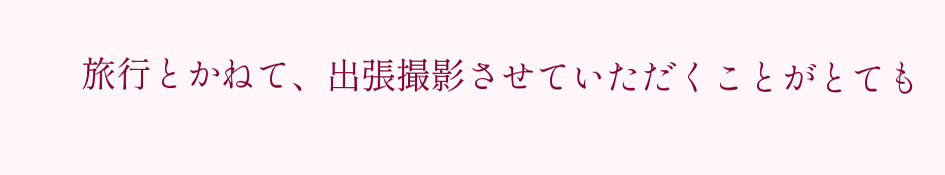旅行とかねて、出張撮影させていただくことがとても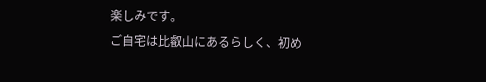楽しみです。
ご自宅は比叡山にあるらしく、初め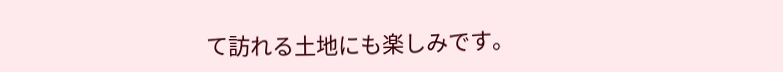て訪れる土地にも楽しみです。